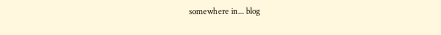somewhere in... blog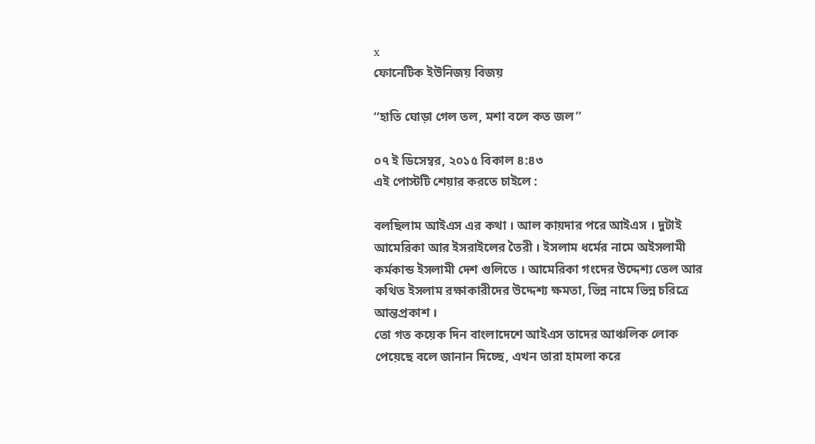x
ফোনেটিক ইউনিজয় বিজয়

‘‘হাতি ঘোড়া গেল তল, মশা বলে কত জল’’

০৭ ই ডিসেম্বর, ২০১৫ বিকাল ৪:৪৩
এই পোস্টটি শেয়ার করতে চাইলে :

বলছিলাম আইএস এর কথা । আল কায়দার পরে আইএস । দুটাই আমেরিকা আর ইসরাইলের তৈরী । ইসলাম ধর্মের নামে অইসলামী কর্মকান্ড ইসলামী দেশ গুলিতে । আমেরিকা গংদের উদ্দেশ্য তেল আর কথিত ইসলাম রক্ষাকারীদের উদ্দেশ্য ক্ষমতা, ভিন্ন নামে ভিন্ন চরিত্রে আন্তপ্রকাশ ।
তো গত কয়েক দিন বাংলাদেশে আইএস তাদের আঞ্চলিক লোক পেয়েছে বলে জানান দিচ্ছে, এখন তারা হামলা করে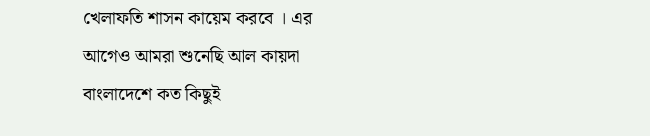খেলাফতি শাসন কায়েম করবে । এর আগেও আমরা শুনেছি আল কায়দা বাংলাদেশে কত কিছুই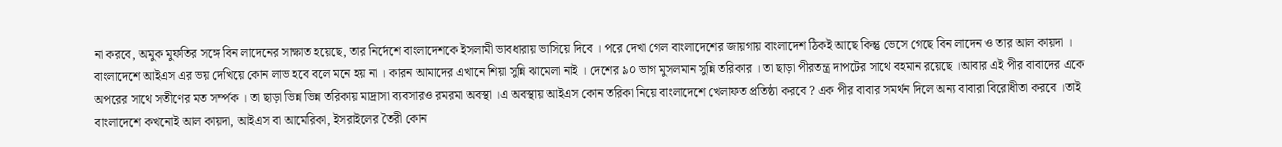না করবে, অমুক মুফতির সঙ্গে বিন লাদেনের সাক্ষাত হয়েছে, তার নির্দেশে বাংলাদেশকে ইসলামী ভাবধারায় ভাসিয়ে দিবে । পরে দেখা গেল বাংলাদেশের জায়গায় বাংলাদেশ ঠিকই আছে কিন্তু ভেসে গেছে বিন লাদেন ও তার আল কায়দা ।
বাংলাদেশে আইএস এর ভয় দেখিয়ে কোন লাভ হবে বলে মনে হয় না । কারন আমাদের এখানে শিয়া সুন্নি ঝামেলা নাই । দেশের ৯০ ভাগ মুসলমান সুন্নি তরিকার । তা ছাড়া পীরতন্ত্র দাপটের সাথে বহমান রয়েছে ।আবার এই পীর বাবাদের একে অপরের সাথে সতীণের মত সর্ম্পক । তা ছাড়া ভিন্ন ভিন্ন তরিকায় মাদ্রাসা ব্যবসারও রমরমা অবস্থা ।এ অবস্থায় আইএস কোন তরিকা নিয়ে বাংলাদেশে খেলাফত প্রতিষ্ঠা করবে ? এক পীর বাবার সমর্থন দিলে অন্য বাবারা বিরোধীতা করবে ।তাই বাংলাদেশে কখনোই আল কায়দা, আইএস বা আমেরিকা, ইসরাইলের তৈরী কোন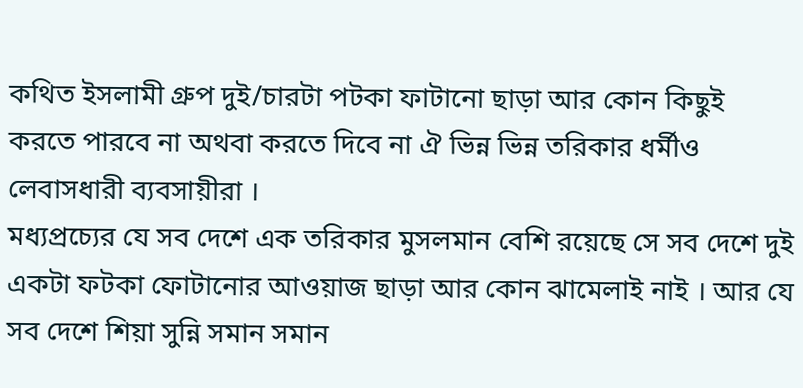কথিত ইসলামী গ্রুপ দুই/চারটা পটকা ফাটানো ছাড়া আর কোন কিছুই করতে পারবে না অথবা করতে দিবে না ঐ ভিন্ন ভিন্ন তরিকার ধর্মীও লেবাসধারী ব্যবসায়ীরা ।
মধ্যপ্রচ্যের যে সব দেশে এক তরিকার মুসলমান বেশি রয়েছে সে সব দেশে দুই একটা ফটকা ফোটানোর আওয়াজ ছাড়া আর কোন ঝামেলাই নাই । আর যে সব দেশে শিয়া সুন্নি সমান সমান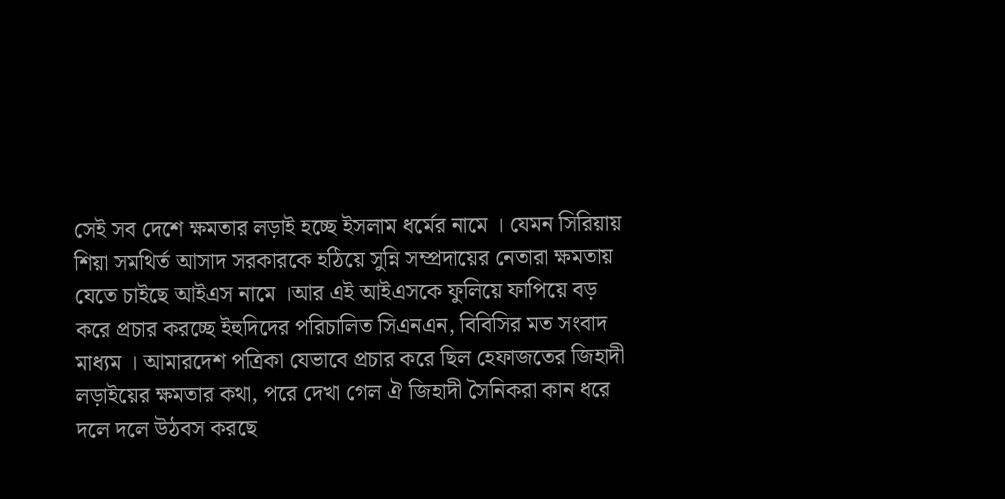সেই সব দেশে ক্ষমতার লড়াই হচ্ছে ইসলাম ধর্মের নামে । যেমন সিরিয়ায় শিয়া সমথির্ত আসাদ সরকারকে হঠিয়ে সুন্নি সম্প্রদায়ের নেতারা ক্ষমতায় যেতে চাইছে আইএস নামে ।আর এই আইএসকে ফুলিয়ে ফাপিয়ে বড় করে প্রচার করচ্ছে ইহুদিদের পরিচালিত সিএনএন, বিবিসির মত সংবাদ মাধ্যম । আমারদেশ পত্রিকা যেভাবে প্রচার করে ছিল হেফাজতের জিহাদী লড়াইয়ের ক্ষমতার কথা, পরে দেখা গেল ঐ জিহাদী সৈনিকরা কান ধরে দলে দলে উঠবস করছে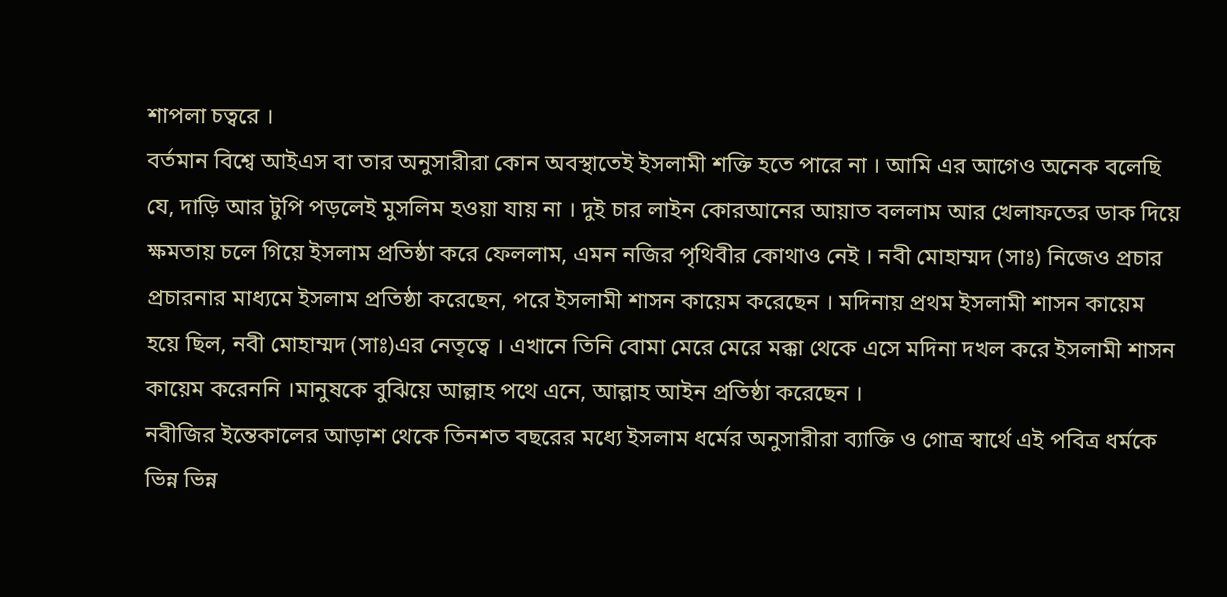শাপলা চত্বরে ।
বর্তমান বিশ্বে আইএস বা তার অনুসারীরা কোন অবস্থাতেই ইসলামী শক্তি হতে পারে না । আমি এর আগেও অনেক বলেছি যে, দাড়ি আর টুপি পড়লেই মুসলিম হওয়া যায় না । দুই চার লাইন কোরআনের আয়াত বললাম আর খেলাফতের ডাক দিয়ে ক্ষমতায় চলে গিয়ে ইসলাম প্রতিষ্ঠা করে ফেললাম, এমন নজির পৃথিবীর কোথাও নেই । নবী মোহাম্মদ (সাঃ) নিজেও প্রচার প্রচারনার মাধ্যমে ইসলাম প্রতিষ্ঠা করেছেন, পরে ইসলামী শাসন কায়েম করেছেন । মদিনায় প্রথম ইসলামী শাসন কায়েম হয়ে ছিল, নবী মোহাম্মদ (সাঃ)এর নেতৃত্বে । এখানে তিনি বোমা মেরে মেরে মক্কা থেকে এসে মদিনা দখল করে ইসলামী শাসন কায়েম করেননি ।মানুষকে বুঝিয়ে আল্লাহ পথে এনে, আল্লাহ আইন প্রতিষ্ঠা করেছেন ।
নবীজির ইন্তেকালের আড়াশ থেকে তিনশত বছরের মধ্যে ইসলাম ধর্মের অনুসারীরা ব্যাক্তি ও গোত্র স্বার্থে এই পবিত্র ধর্মকে ভিন্ন ভিন্ন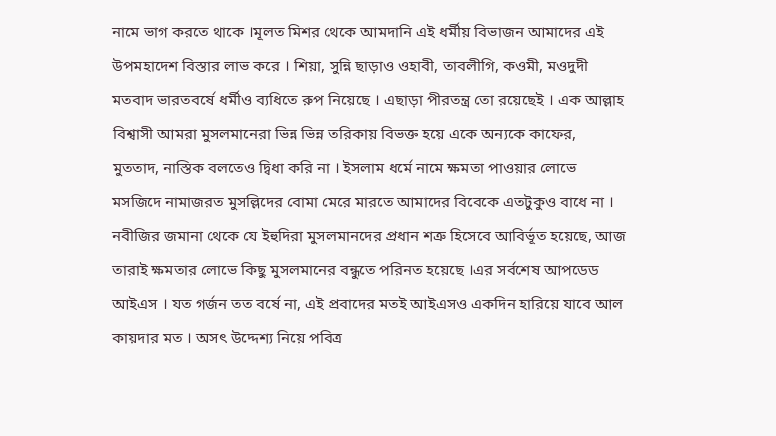নামে ভাগ করতে থাকে ।মূলত মিশর থেকে আমদানি এই ধর্মীয় বিভাজন আমাদের এই উপমহাদেশ বিস্তার লাভ করে । শিয়া, সুন্নি ছাড়াও ওহাবী, তাবলীগি, কওমী, মওদুদী মতবাদ ভারতবর্ষে ধর্মীও ব্যধিতে রুপ নিয়েছে । এছাড়া পীরতন্ত্র তো রয়েছেই । এক আল্লাহ বিশ্বাসী আমরা মুসলমানেরা ভিন্ন ভিন্ন তরিকায় বিভক্ত হয়ে একে অন্যকে কাফের, মুততাদ, নাস্তিক বলতেও দ্বিধা করি না । ইসলাম ধর্মে নামে ক্ষমতা পাওয়ার লোভে মসজিদে নামাজরত মুসল্লিদের বোমা মেরে মারতে আমাদের বিবেকে এতটুকুও বাধে না ।
নবীজির জমানা থেকে যে ইহুদিরা মুসলমানদের প্রধান শত্রু হিসেবে আবির্ভূত হয়েছে, আজ তারাই ক্ষমতার লোভে কিছু মুসলমানের বন্ধুতে পরিনত হয়েছে ।এর সর্বশেষ আপডেড আইএস । যত গর্জন তত বর্ষে না, এই প্রবাদের মতই আইএসও একদিন হারিয়ে যাবে আল কায়দার মত । অসৎ উদ্দেশ্য নিয়ে পবিত্র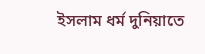ইসলাম ধর্ম দুনিয়াতে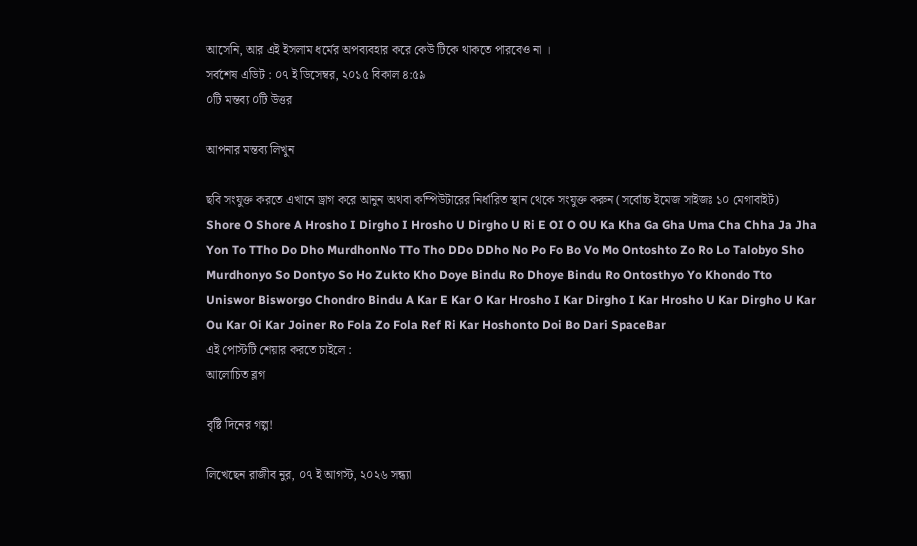আসেনি, আর এই ইসলাম ধর্মের অপব্যবহার করে কেউ টিকে থাকতে পারবেও না ।
সর্বশেষ এডিট : ০৭ ই ডিসেম্বর, ২০১৫ বিকাল ৪:৫৯
০টি মন্তব্য ০টি উত্তর

আপনার মন্তব্য লিখুন

ছবি সংযুক্ত করতে এখানে ড্রাগ করে আনুন অথবা কম্পিউটারের নির্ধারিত স্থান থেকে সংযুক্ত করুন (সর্বোচ্চ ইমেজ সাইজঃ ১০ মেগাবাইট)
Shore O Shore A Hrosho I Dirgho I Hrosho U Dirgho U Ri E OI O OU Ka Kha Ga Gha Uma Cha Chha Ja Jha Yon To TTho Do Dho MurdhonNo TTo Tho DDo DDho No Po Fo Bo Vo Mo Ontoshto Zo Ro Lo Talobyo Sho Murdhonyo So Dontyo So Ho Zukto Kho Doye Bindu Ro Dhoye Bindu Ro Ontosthyo Yo Khondo Tto Uniswor Bisworgo Chondro Bindu A Kar E Kar O Kar Hrosho I Kar Dirgho I Kar Hrosho U Kar Dirgho U Kar Ou Kar Oi Kar Joiner Ro Fola Zo Fola Ref Ri Kar Hoshonto Doi Bo Dari SpaceBar
এই পোস্টটি শেয়ার করতে চাইলে :
আলোচিত ব্লগ

বৃষ্টি দিনের গল্প!

লিখেছেন রাজীব নুর, ০৭ ই আগস্ট, ২০২৬ সন্ধ্যা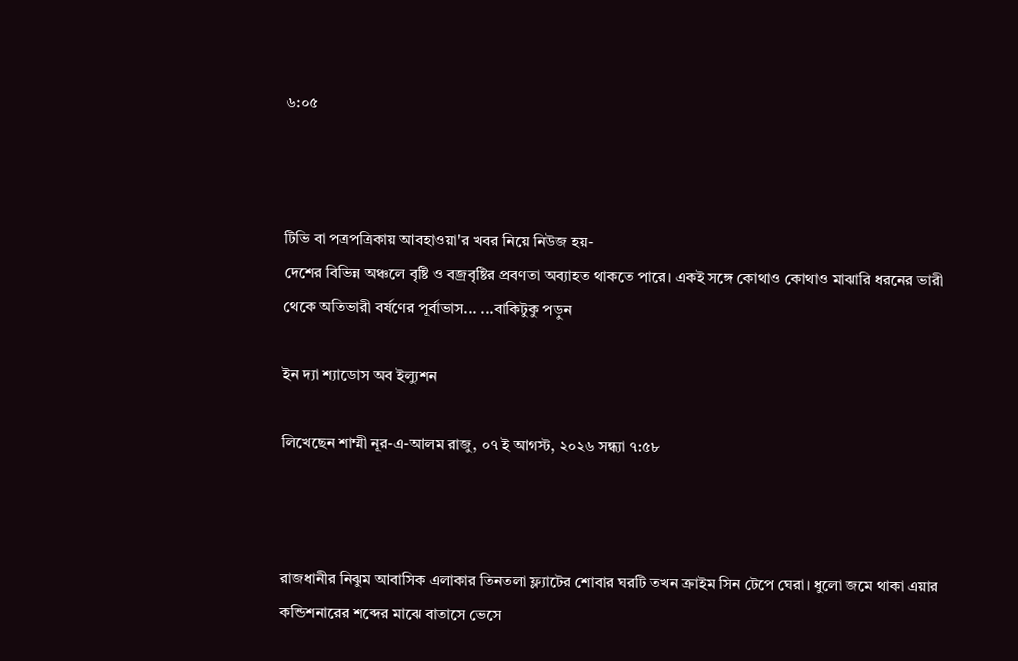৬:০৫



টিভি বা পত্রপত্রিকায় আবহাওয়া'র খবর নিয়ে নিউজ হয়-
দেশের বিভিন্ন অঞ্চলে বৃষ্টি ও বজ্রবৃষ্টির প্রবণতা অব্যাহত থাকতে পারে। একই সঙ্গে কোথাও কোথাও মাঝারি ধরনের ভারী থেকে অতিভারী বর্ষণের পূর্বাভাস... ...বাকিটুকু পড়ুন

ইন দ্যা শ্যাডোস অব ইল্যুশন

লিখেছেন শাম্মী নূর-এ-আলম রাজু, ০৭ ই আগস্ট, ২০২৬ সন্ধ্যা ৭:৫৮



রাজধানীর নিঝুম আবাসিক এলাকার তিনতলা ফ্ল্যাটের শোবার ঘরটি তখন ক্রাইম সিন টেপে ঘেরা। ধুলো জমে থাকা এয়ার কন্ডিশনারের শব্দের মাঝে বাতাসে ভেসে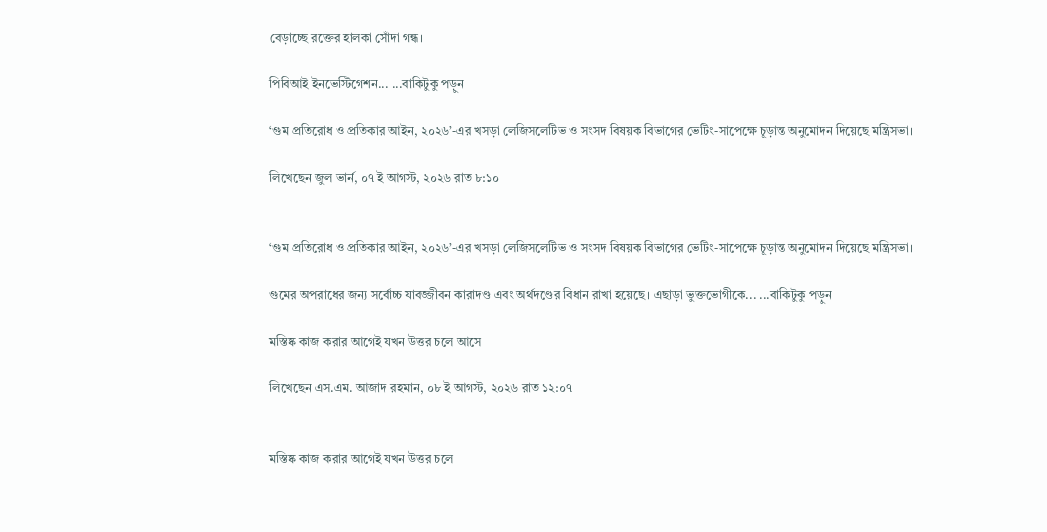বেড়াচ্ছে রক্তের হালকা সোঁদা গন্ধ।

পিবিআই ইনভেস্টিগেশন... ...বাকিটুকু পড়ুন

‘গুম প্রতিরোধ ও প্রতিকার আইন, ২০২৬’-এর খসড়া লেজিসলেটিভ ও সংসদ বিষয়ক বিভাগের ভেটিং-সাপেক্ষে চূড়ান্ত অনুমোদন দিয়েছে মন্ত্রিসভা।

লিখেছেন জুল ভার্ন, ০৭ ই আগস্ট, ২০২৬ রাত ৮:১০


‘গুম প্রতিরোধ ও প্রতিকার আইন, ২০২৬’-এর খসড়া লেজিসলেটিভ ও সংসদ বিষয়ক বিভাগের ভেটিং-সাপেক্ষে চূড়ান্ত অনুমোদন দিয়েছে মন্ত্রিসভা।

গুমের অপরাধের জন্য সর্বোচ্চ যাবজ্জীবন কারাদণ্ড এবং অর্থদণ্ডের বিধান রাখা হয়েছে। এছাড়া ভুক্তভোগীকে... ...বাকিটুকু পড়ুন

মস্তিষ্ক কাজ করার আগেই যখন উত্তর চলে আসে

লিখেছেন এস.এম. আজাদ রহমান, ০৮ ই আগস্ট, ২০২৬ রাত ১২:০৭


মস্তিষ্ক কাজ করার আগেই যখন উত্তর চলে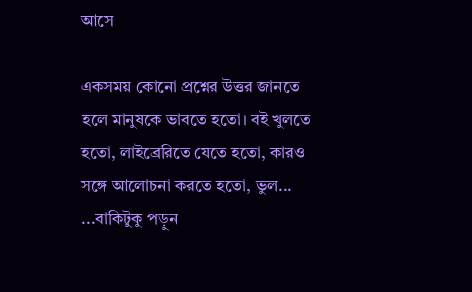আসে

একসময় কোনো প্রশ্নের উত্তর জানতে হলে মানুষকে ভাবতে হতো। বই খুলতে হতো, লাইব্রেরিতে যেতে হতো, কারও সঙ্গে আলোচনা করতে হতো, ভুল... ...বাকিটুকু পড়ুন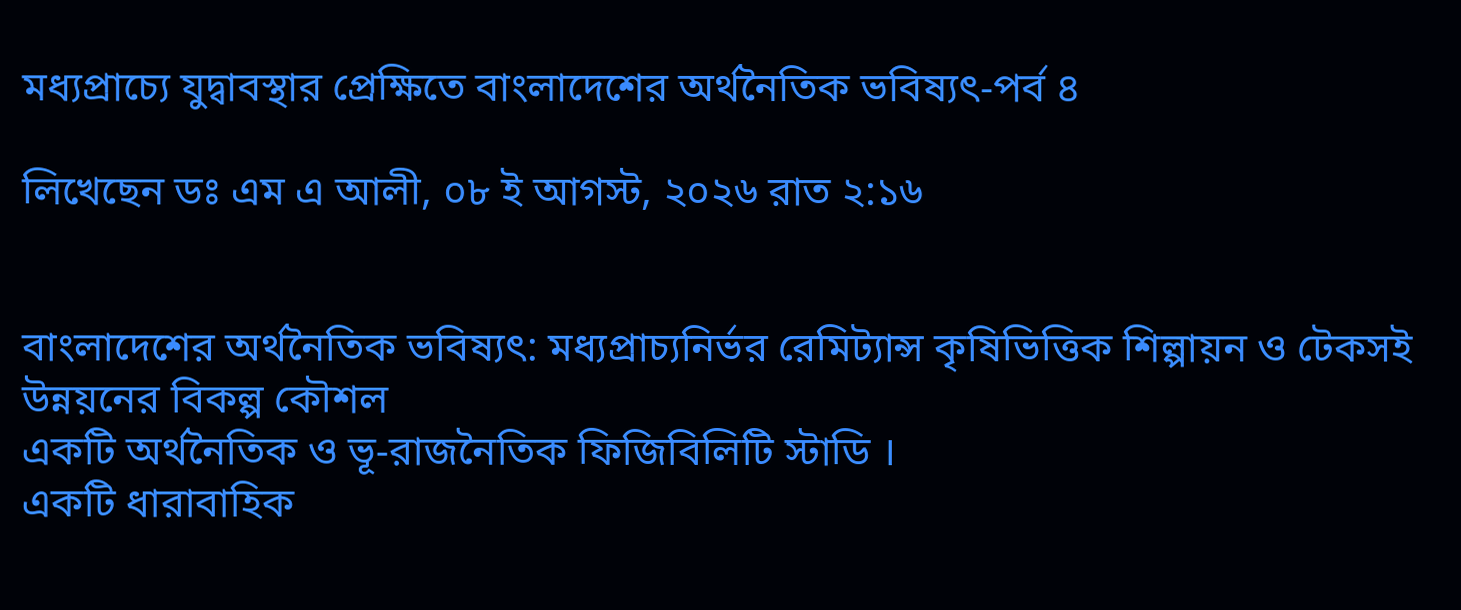মধ্যপ্রাচ্যে যুদ্বাবস্থার প্রেক্ষিতে বাংলাদেশের অর্থনৈতিক ভবিষ্যৎ-পর্ব ৪

লিখেছেন ডঃ এম এ আলী, ০৮ ই আগস্ট, ২০২৬ রাত ২:১৬


বাংলাদেশের অর্থনৈতিক ভবিষ্যৎ: মধ্যপ্রাচ্যনির্ভর রেমিট্যান্স কৃষিভিত্তিক শিল্পায়ন ও টেকসই উন্নয়নের বিকল্প কৌশল
একটি অর্থনৈতিক ও ভূ-রাজনৈতিক ফিজিবিলিটি স্টাডি ।
একটি ধারাবাহিক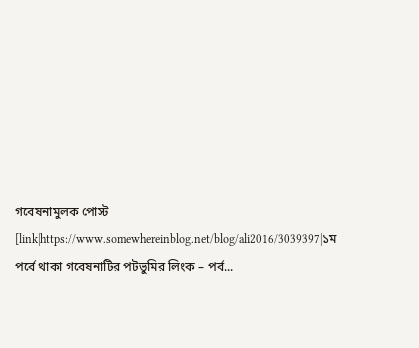গবেষনামুলক পোস্ট
[link|https://www.somewhereinblog.net/blog/ali2016/3039397|১ম পর্বে থাকা গবেষনাটির পটভুমির লিংক – পর্ব...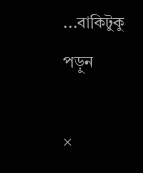...বাকিটুকু পড়ুন

×